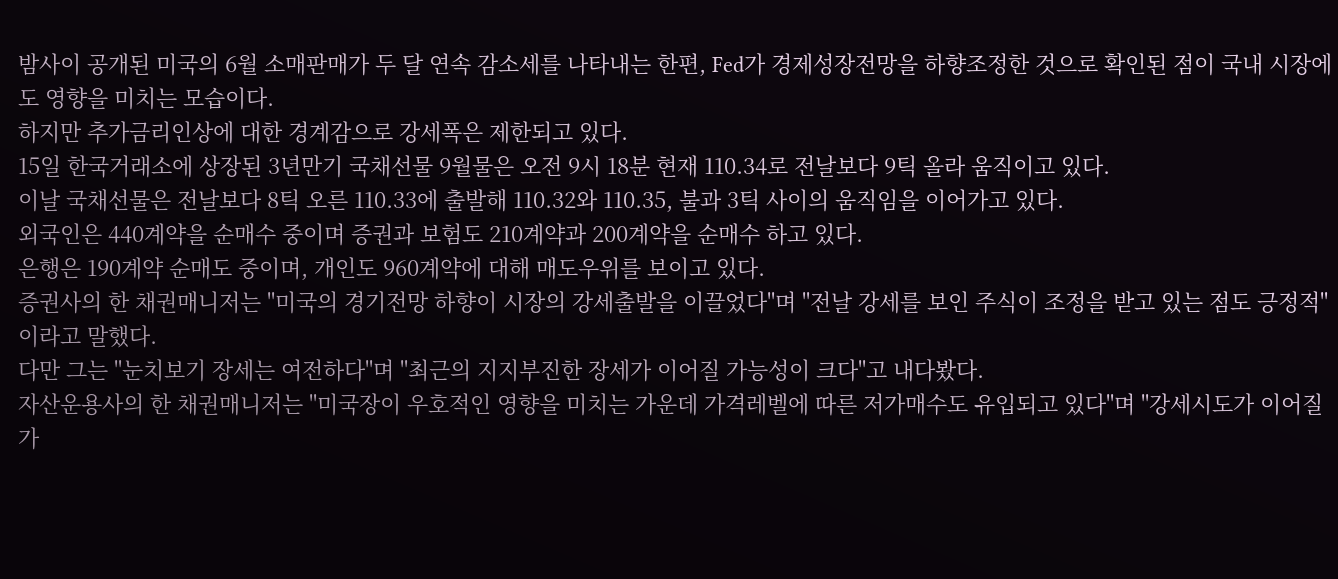밤사이 공개된 미국의 6월 소매판매가 두 달 연속 감소세를 나타내는 한편, Fed가 경제성장전망을 하향조정한 것으로 확인된 점이 국내 시장에도 영향을 미치는 모습이다.
하지만 추가금리인상에 대한 경계감으로 강세폭은 제한되고 있다.
15일 한국거래소에 상장된 3년만기 국채선물 9월물은 오전 9시 18분 현재 110.34로 전날보다 9틱 올라 움직이고 있다.
이날 국채선물은 전날보다 8틱 오른 110.33에 출발해 110.32와 110.35, 불과 3틱 사이의 움직임을 이어가고 있다.
외국인은 440계약을 순매수 중이며 증권과 보험도 210계약과 200계약을 순매수 하고 있다.
은행은 190계약 순매도 중이며, 개인도 960계약에 대해 매도우위를 보이고 있다.
증권사의 한 채권매니저는 "미국의 경기전망 하향이 시장의 강세출발을 이끌었다"며 "전날 강세를 보인 주식이 조정을 받고 있는 점도 긍정적"이라고 말했다.
다만 그는 "눈치보기 장세는 여전하다"며 "최근의 지지부진한 장세가 이어질 가능성이 크다"고 내다봤다.
자산운용사의 한 채권매니저는 "미국장이 우호적인 영향을 미치는 가운데 가격레벨에 따른 저가매수도 유입되고 있다"며 "강세시도가 이어질 가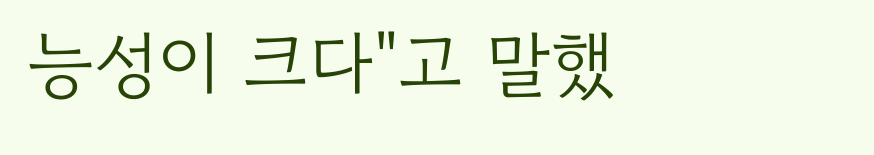능성이 크다"고 말했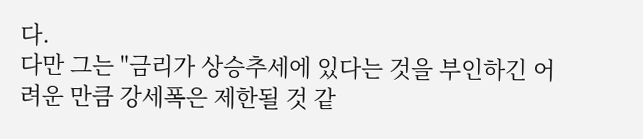다.
다만 그는 "금리가 상승추세에 있다는 것을 부인하긴 어려운 만큼 강세폭은 제한될 것 같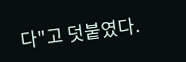다"고 덧붙였다.